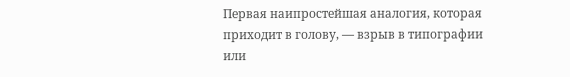Первая наипростейшая аналогия, которая приходит в голову, — взрыв в типографии или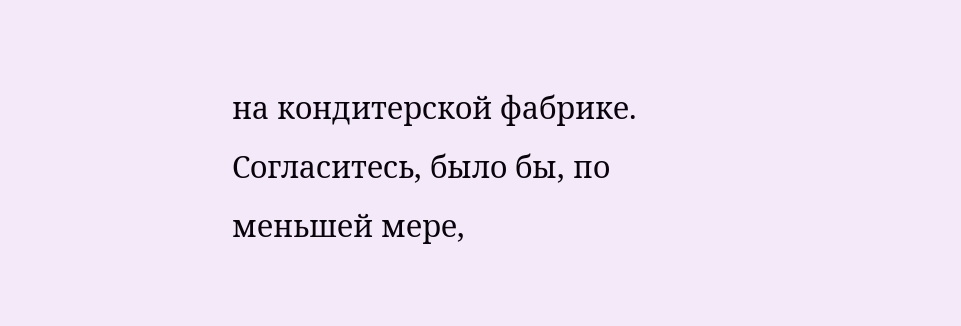на кондитерской фабрике. Согласитесь, было бы, по меньшей мере,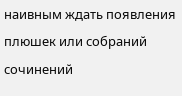наивным ждать появления плюшек или собраний сочинений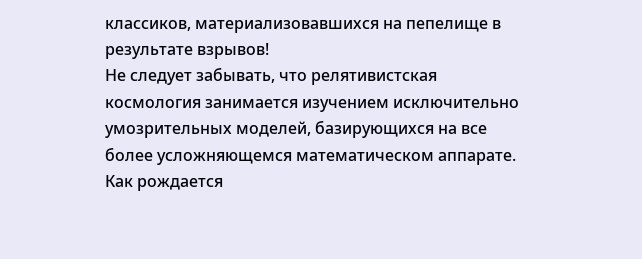классиков, материализовавшихся на пепелище в результате взрывов!
Не следует забывать, что релятивистская космология занимается изучением исключительно умозрительных моделей, базирующихся на все более усложняющемся математическом аппарате. Как рождается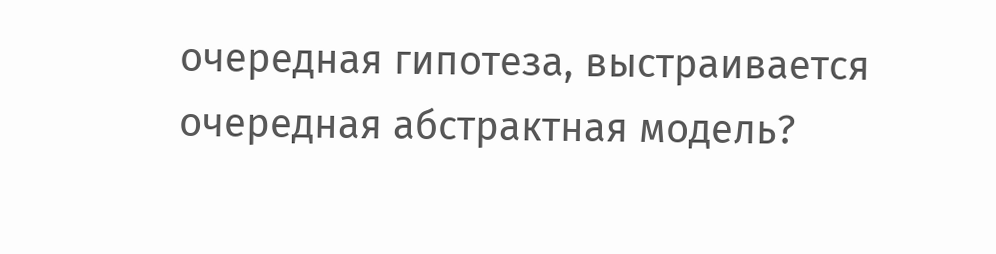очередная гипотеза, выстраивается очередная абстрактная модель?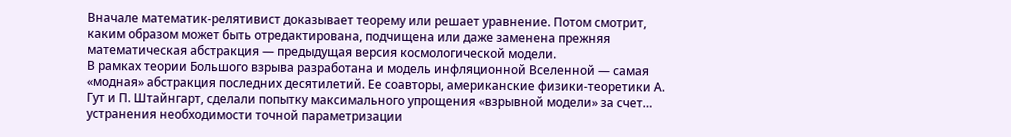Вначале математик-релятивист доказывает теорему или решает уравнение. Потом смотрит, каким образом может быть отредактирована, подчищена или даже заменена прежняя математическая абстракция — предыдущая версия космологической модели.
В рамках теории Большого взрыва разработана и модель инфляционной Вселенной — самая «модная» абстракция последних десятилетий. Ее соавторы, американские физики-теоретики А. Гут и П. Штайнгарт, сделали попытку максимального упрощения «взрывной модели» за счет… устранения необходимости точной параметризации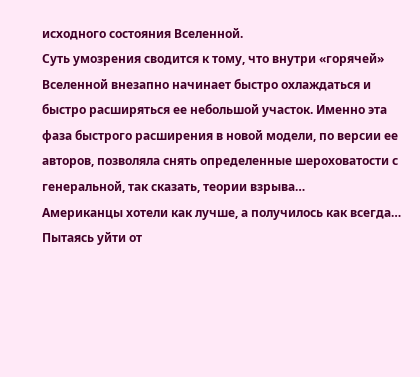исходного состояния Вселенной.
Суть умозрения сводится к тому, что внутри «горячей» Вселенной внезапно начинает быстро охлаждаться и быстро расширяться ее небольшой участок. Именно эта фаза быстрого расширения в новой модели, по версии ее авторов, позволяла снять определенные шероховатости с генеральной, так сказать, теории взрыва…
Американцы хотели как лучше, а получилось как всегда… Пытаясь уйти от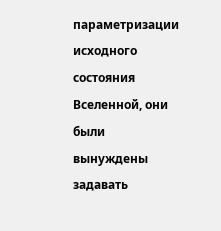параметризации исходного состояния Вселенной, они были вынуждены задавать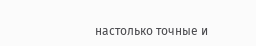настолько точные и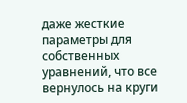даже жесткие параметры для собственных уравнений, что все вернулось на круги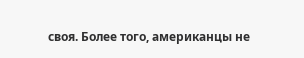своя. Более того, американцы не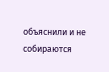объяснили и не собираются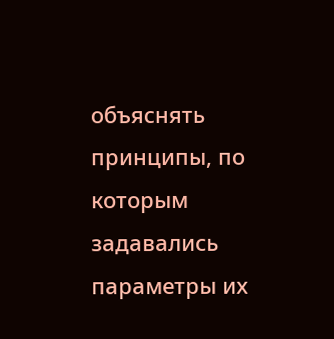объяснять принципы, по которым задавались параметры их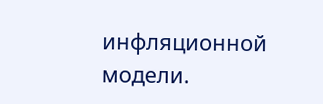инфляционной модели.